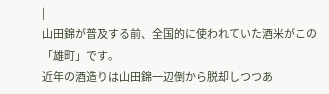|
山田錦が普及する前、全国的に使われていた酒米がこの「雄町」です。
近年の酒造りは山田錦一辺倒から脱却しつつあ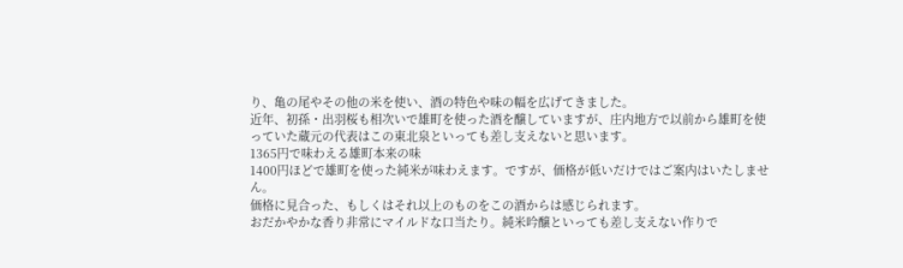り、亀の尾やその他の米を使い、酒の特色や味の幅を広げてきました。
近年、初孫・出羽桜も相次いで雄町を使った酒を醸していますが、庄内地方で以前から雄町を使っていた蔵元の代表はこの東北泉といっても差し支えないと思います。
1365円で味わえる雄町本来の味
1400円ほどで雄町を使った純米が味わえます。ですが、価格が低いだけではご案内はいたしません。
価格に見合った、もしくはそれ以上のものをこの酒からは感じられます。
おだかやかな香り非常にマイルドな口当たり。純米吟醸といっても差し支えない作りで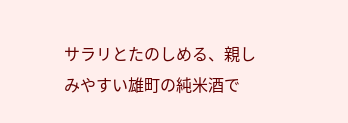サラリとたのしめる、親しみやすい雄町の純米酒で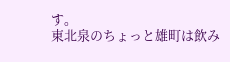す。
東北泉のちょっと雄町は飲み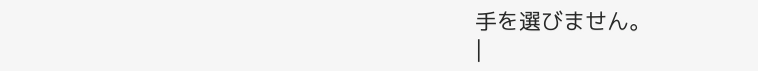手を選びません。
|